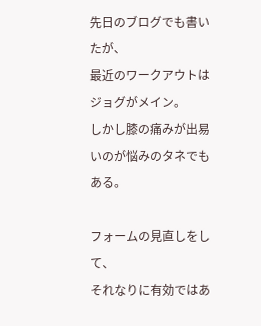先日のブログでも書いたが、
最近のワークアウトはジョグがメイン。
しかし膝の痛みが出易いのが悩みのタネでもある。

フォームの見直しをして、
それなりに有効ではあ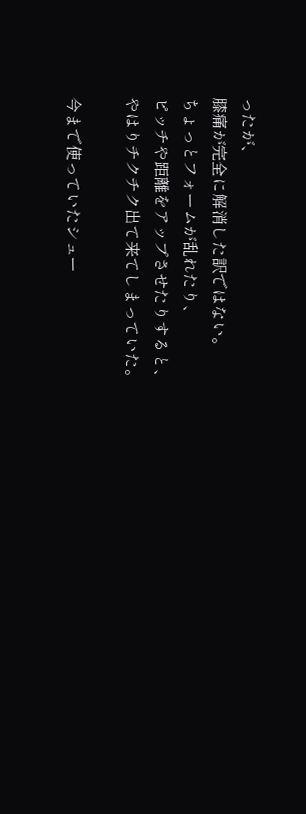ったが、
膝痛が完全に解消した訳ではない。
ちょっとフォームが乱れたり、
ピッチや距離をアップさせたりすると、
やはりチクチク出て来てしまっていた。

今まで使っていたシュー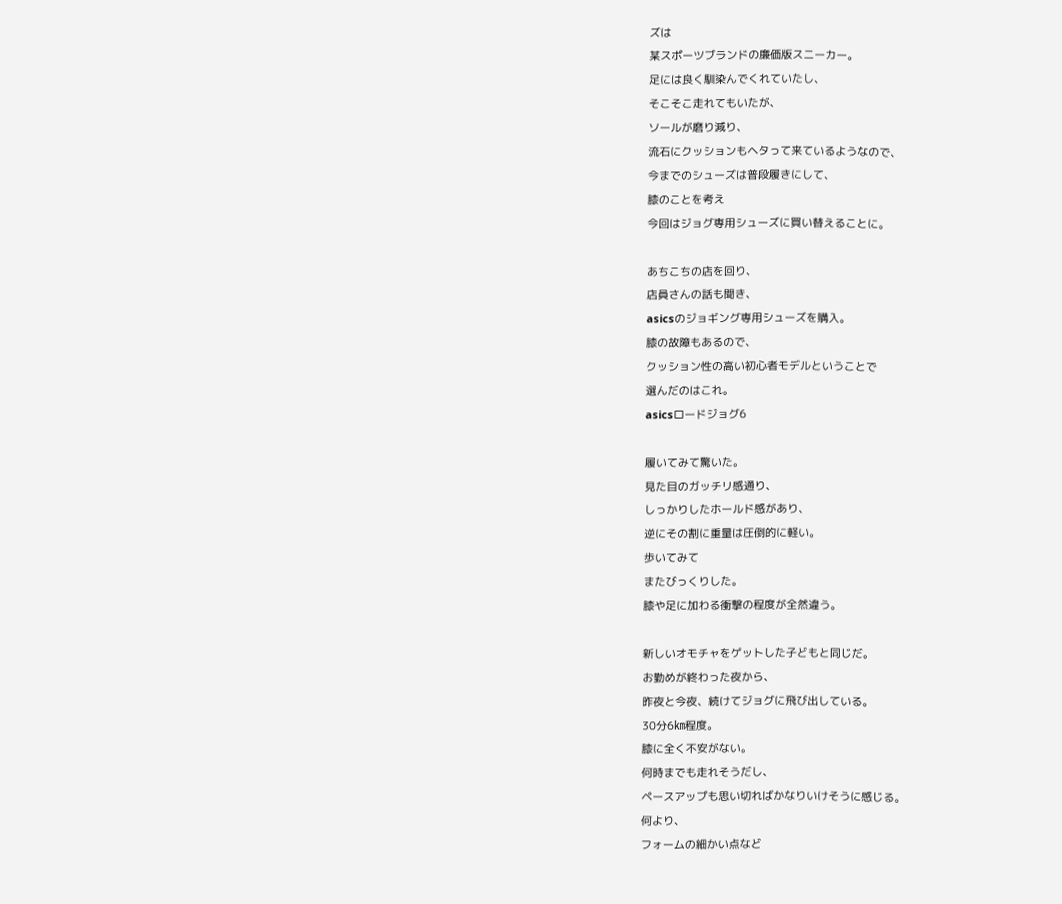ズは
某スポーツブランドの廉価版スニーカー。
足には良く馴染んでくれていたし、
そこそこ走れてもいたが、
ソールが磨り減り、
流石にクッションもヘタって来ているようなので、
今までのシューズは普段履きにして、
膝のことを考え
今回はジョグ専用シューズに買い替えることに。

あちこちの店を回り、
店員さんの話も聞き、
asicsのジョギング専用シューズを購入。
膝の故障もあるので、
クッション性の高い初心者モデルということで
選んだのはこれ。
asicsロードジョグ6

履いてみて驚いた。
見た目のガッチリ感通り、
しっかりしたホールド感があり、
逆にその割に重量は圧倒的に軽い。
歩いてみて
またびっくりした。
膝や足に加わる衝撃の程度が全然違う。

新しいオモチャをゲットした子どもと同じだ。
お勤めが終わった夜から、
昨夜と今夜、続けてジョグに飛び出している。
30分6㎞程度。
膝に全く不安がない。
何時までも走れそうだし、
ペースアップも思い切ればかなりいけそうに感じる。
何より、
フォームの細かい点など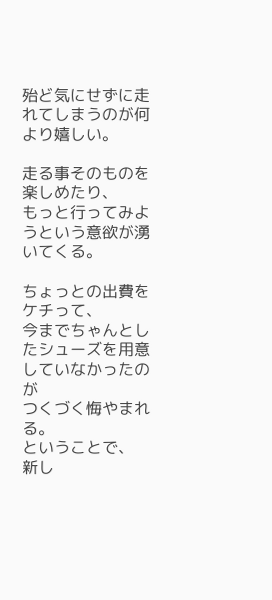殆ど気にせずに走れてしまうのが何より嬉しい。

走る事そのものを楽しめたり、
もっと行ってみようという意欲が湧いてくる。

ちょっとの出費をケチって、
今までちゃんとしたシューズを用意していなかったのが
つくづく悔やまれる。
ということで、
新し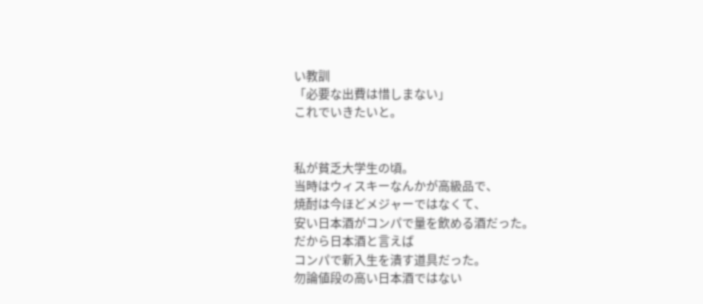い教訓
「必要な出費は惜しまない」
これでいきたいと。


私が貧乏大学生の頃。
当時はウィスキーなんかが高級品で、
焼酎は今ほどメジャーではなくて、
安い日本酒がコンパで量を飲める酒だった。
だから日本酒と言えば
コンパで新入生を潰す道具だった。
勿論値段の高い日本酒ではない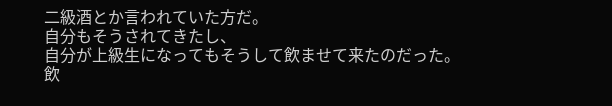二級酒とか言われていた方だ。
自分もそうされてきたし、
自分が上級生になってもそうして飲ませて来たのだった。
飲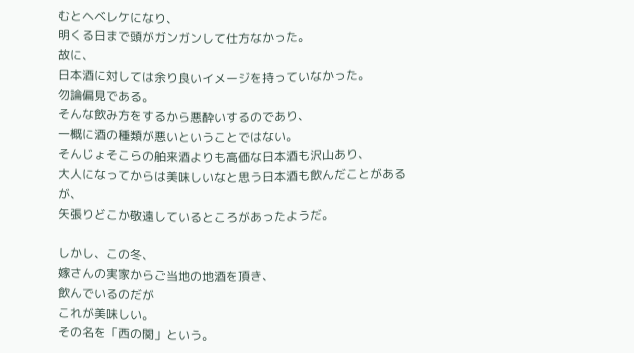むとヘベレケになり、
明くる日まで頭がガンガンして仕方なかった。
故に、
日本酒に対しては余り良いイメージを持っていなかった。
勿論偏見である。
そんな飲み方をするから悪酔いするのであり、
一概に酒の種類が悪いということではない。
そんじょそこらの舶来酒よりも高価な日本酒も沢山あり、
大人になってからは美味しいなと思う日本酒も飲んだことがあるが、
矢張りどこか敬遠しているところがあったようだ。

しかし、この冬、
嫁さんの実家からご当地の地酒を頂き、
飲んでいるのだが
これが美味しい。
その名を「西の関」という。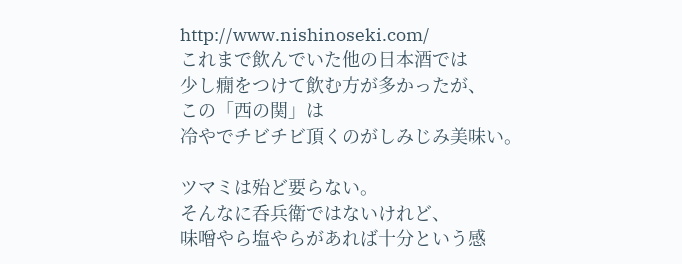http://www.nishinoseki.com/
これまで飲んでいた他の日本酒では
少し癇をつけて飲む方が多かったが、
この「西の関」は
冷やでチビチビ頂くのがしみじみ美味い。

ツマミは殆ど要らない。
そんなに呑兵衛ではないけれど、
味噌やら塩やらがあれば十分という感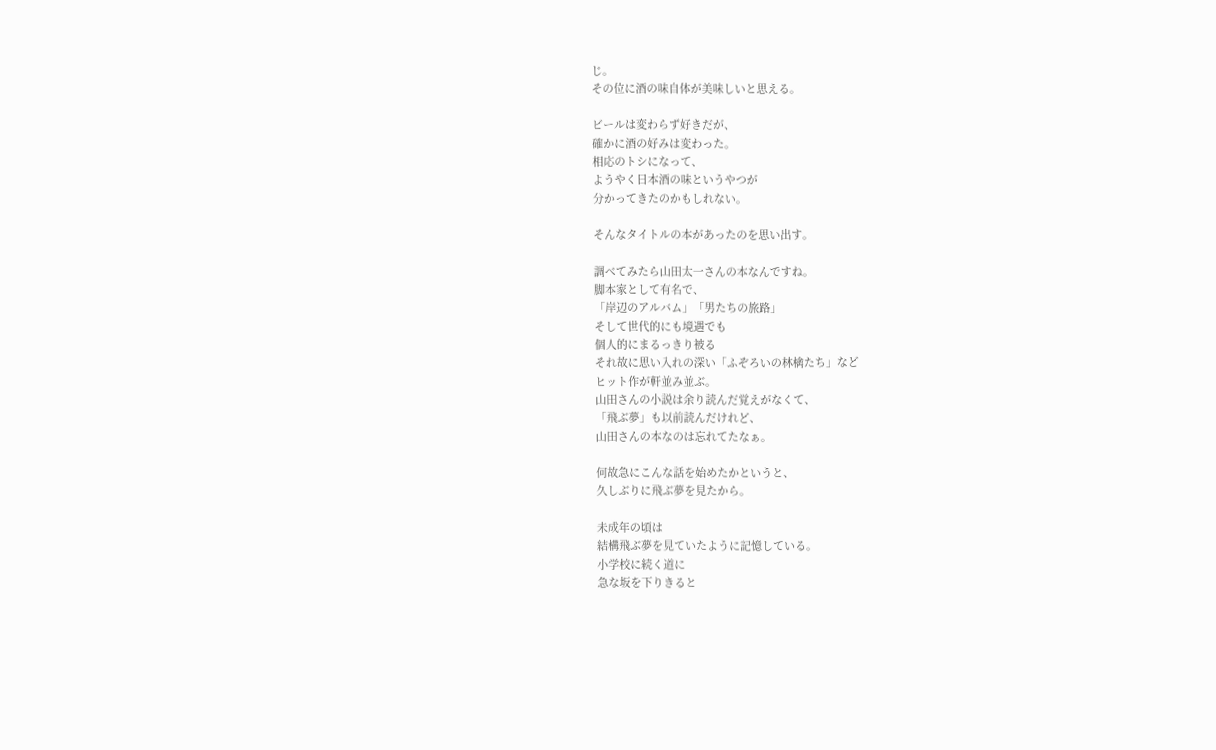じ。
その位に酒の味自体が美味しいと思える。

ビールは変わらず好きだが、
確かに酒の好みは変わった。
相応のトシになって、
ようやく日本酒の味というやつが
分かってきたのかもしれない。

そんなタイトルの本があったのを思い出す。

調べてみたら山田太一さんの本なんですね。
脚本家として有名で、
「岸辺のアルバム」「男たちの旅路」
そして世代的にも境遇でも
個人的にまるっきり被る
それ故に思い入れの深い「ふぞろいの林檎たち」など
ヒット作が軒並み並ぶ。
山田さんの小説は余り読んだ覚えがなくて、
「飛ぶ夢」も以前読んだけれど、
山田さんの本なのは忘れてたなぁ。

何故急にこんな話を始めたかというと、
久しぶりに飛ぶ夢を見たから。

未成年の頃は
結構飛ぶ夢を見ていたように記憶している。
小学校に続く道に
急な坂を下りきると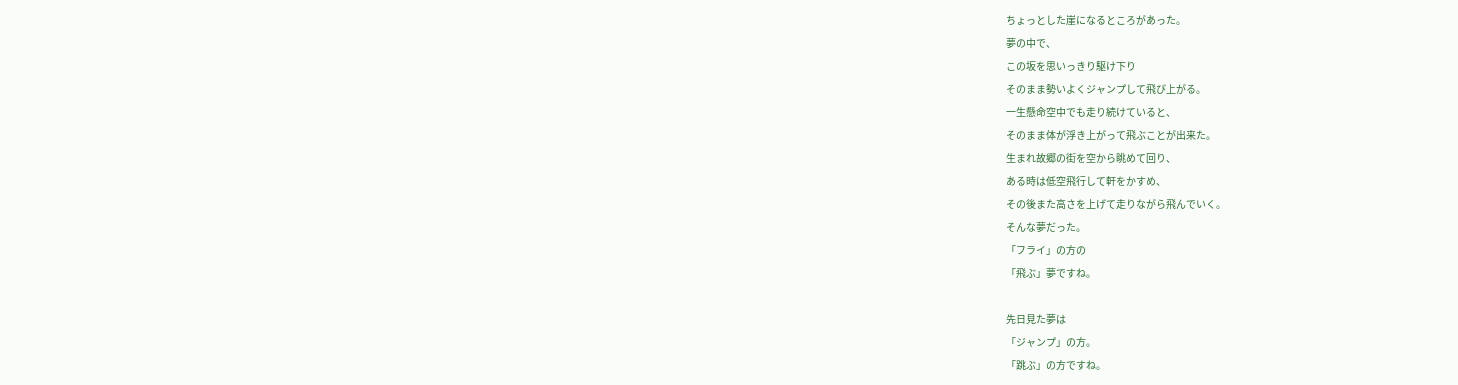ちょっとした崖になるところがあった。
夢の中で、
この坂を思いっきり駆け下り
そのまま勢いよくジャンプして飛び上がる。
一生懸命空中でも走り続けていると、
そのまま体が浮き上がって飛ぶことが出来た。
生まれ故郷の街を空から眺めて回り、
ある時は低空飛行して軒をかすめ、
その後また高さを上げて走りながら飛んでいく。
そんな夢だった。
「フライ」の方の
「飛ぶ」夢ですね。

先日見た夢は
「ジャンプ」の方。
「跳ぶ」の方ですね。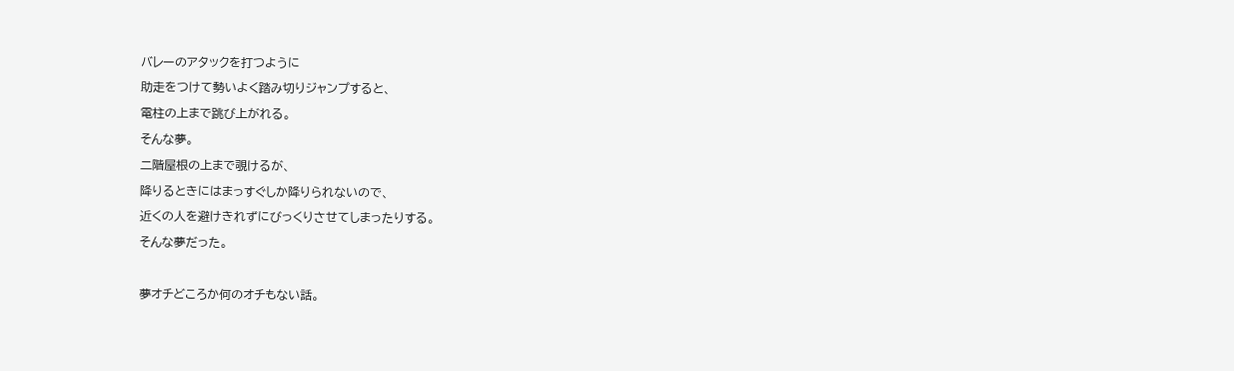バレーのアタックを打つように
助走をつけて勢いよく踏み切りジャンプすると、
電柱の上まで跳び上がれる。
そんな夢。
二階屋根の上まで覗けるが、
降りるときにはまっすぐしか降りられないので、
近くの人を避けきれずにびっくりさせてしまったりする。
そんな夢だった。

夢オチどころか何のオチもない話。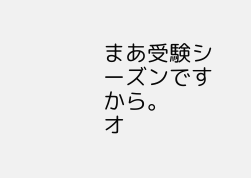まあ受験シーズンですから。
オ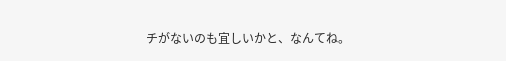チがないのも宜しいかと、なんてね。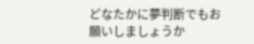どなたかに夢判断でもお願いしましょうか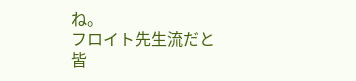ね。
フロイト先生流だと
皆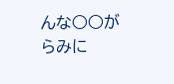んな○○がらみに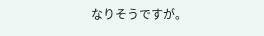なりそうですが。